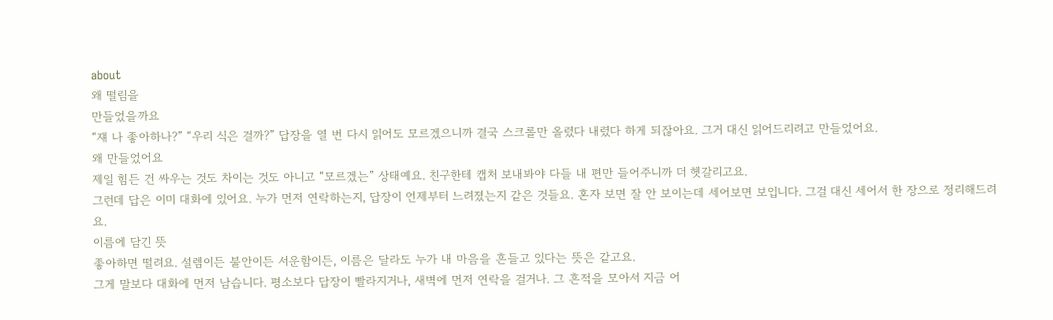about
왜 떨림을
만들었을까요
“쟤 나 좋아하나?” “우리 식은 걸까?” 답장을 열 번 다시 읽어도 모르겠으니까 결국 스크롤만 올렸다 내렸다 하게 되잖아요. 그거 대신 읽어드리려고 만들었어요.
왜 만들었어요
제일 힘든 건 싸우는 것도 차이는 것도 아니고 “모르겠는” 상태예요. 친구한테 캡처 보내봐야 다들 내 편만 들어주니까 더 헷갈리고요.
그런데 답은 이미 대화에 있어요. 누가 먼저 연락하는지, 답장이 언제부터 느려졌는지 같은 것들요. 혼자 보면 잘 안 보이는데 세어보면 보입니다. 그걸 대신 세어서 한 장으로 정리해드려요.
이름에 담긴 뜻
좋아하면 떨려요. 설렘이든 불안이든 서운함이든, 이름은 달라도 누가 내 마음을 흔들고 있다는 뜻은 같고요.
그게 말보다 대화에 먼저 남습니다. 평소보다 답장이 빨라지거나, 새벽에 먼저 연락을 걸거나. 그 흔적을 모아서 지금 어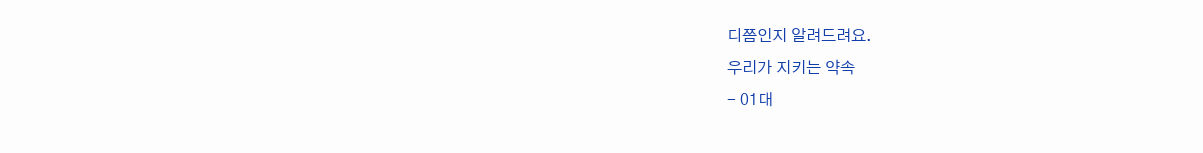디쯤인지 알려드려요.
우리가 지키는 약속
- 01대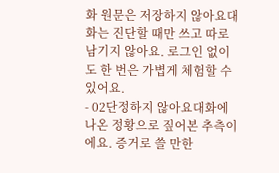화 원문은 저장하지 않아요대화는 진단할 때만 쓰고 따로 남기지 않아요. 로그인 없이도 한 번은 가볍게 체험할 수 있어요.
- 02단정하지 않아요대화에 나온 정황으로 짚어본 추측이에요. 증거로 쓸 만한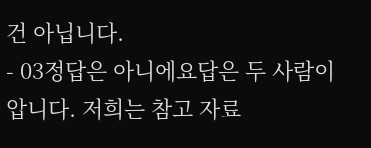건 아닙니다.
- 03정답은 아니에요답은 두 사람이 압니다. 저희는 참고 자료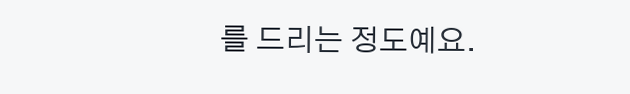를 드리는 정도예요.